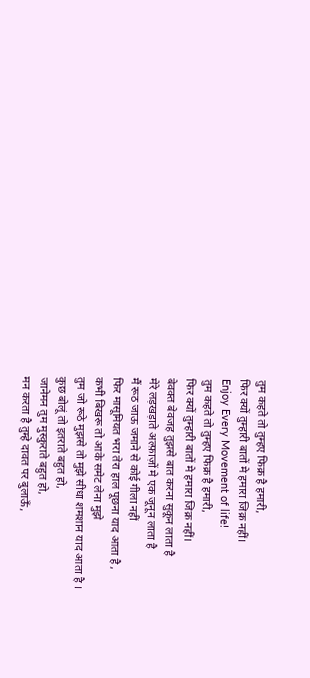तुम कहते तो तुम्हए फिक्र है हमारी,
फिर क्यों तुम्हारी बातों मे हमारा जिक्र नहीं।
Enjoy Every Movement of life!
तुम कहते तो तुम्हए फिक्र है हमारी,
फिर क्यों तुम्हारी बातों मे हमारा जिक्र नहीं।
बेवक्त बेवजह तुझसे बात करना सुकून लाता है
मेरे लड़खड़ाते अल्फ़ाज़ों मे एक जूनून लाता है
मैं रूठ जाऊ जमाने से कोई गीला नहीं
फिर मासूमियत भरा तेरा हाल पूछना याद आता है ,
कभी बिखरू तो आके समेट लेना मुझे
तुम जो रूठे मुझसे तो मुझे सीधा शमशान याद आता है ।
कुछ बोलूं तो इतराते बहुत हो,
जानेमन तुम मुस्कुराते बहुत हो,
मन करता है तुम्हे दावत पर बुलाऊँ,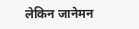लेकिन जानेमन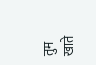तुम खाते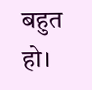बहुत हो।